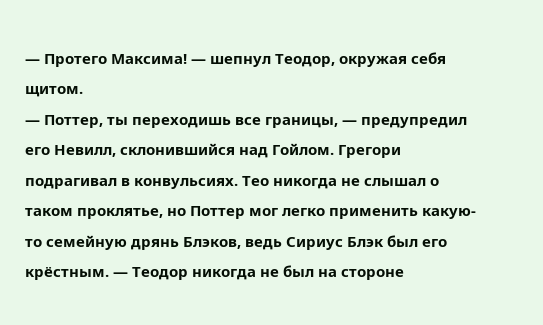— Протего Максима! — шепнул Теодор, окружая себя щитом.
— Поттер, ты переходишь все границы, — предупредил его Невилл, склонившийся над Гойлом. Грегори подрагивал в конвульсиях. Тео никогда не слышал о таком проклятье, но Поттер мог легко применить какую-то семейную дрянь Блэков, ведь Сириус Блэк был его крёстным. — Теодор никогда не был на стороне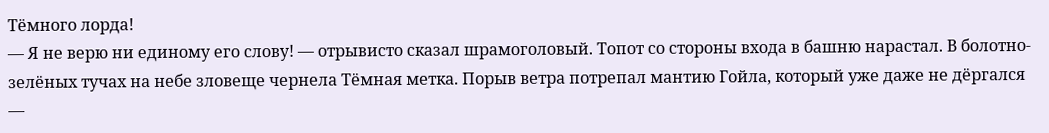Тёмного лорда!
— Я не верю ни единому его слову! — отрывисто сказал шрамоголовый. Топот со стороны входа в башню нарастал. В болотно-зелёных тучах на небе зловеще чернела Тёмная метка. Порыв ветра потрепал мантию Гойла, который уже даже не дёргался —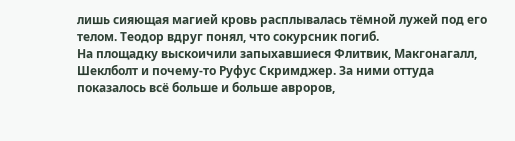лишь сияющая магией кровь расплывалась тёмной лужей под его телом. Теодор вдруг понял, что сокурсник погиб.
На площадку выскоичили запыхавшиеся Флитвик, Макгонагалл, Шеклболт и почему-то Руфус Скримджер. За ними оттуда показалось всё больше и больше авроров,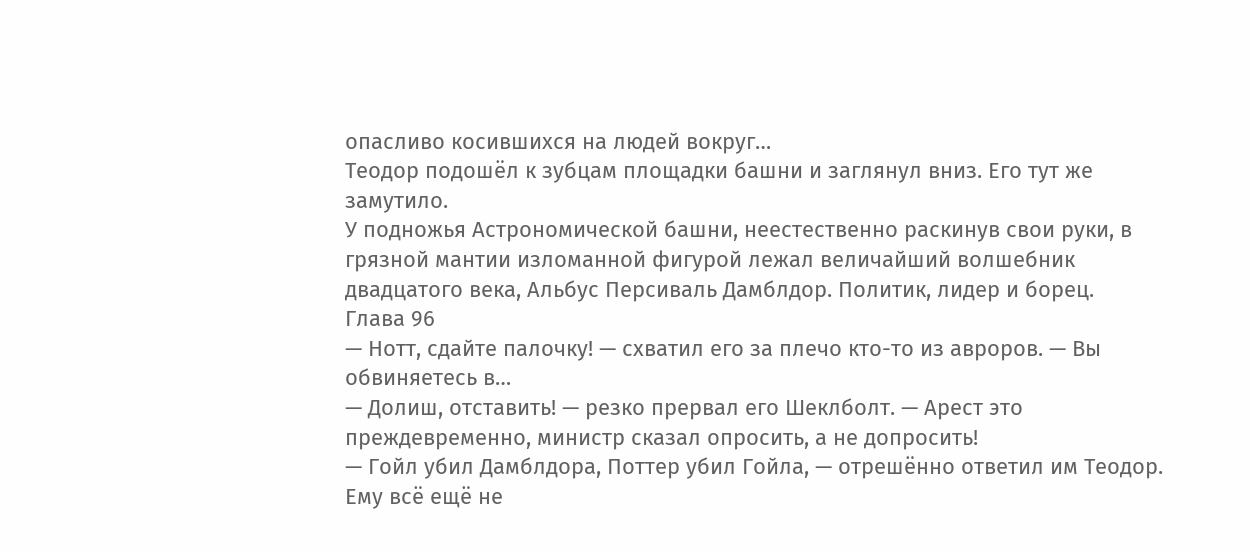опасливо косившихся на людей вокруг…
Теодор подошёл к зубцам площадки башни и заглянул вниз. Его тут же замутило.
У подножья Астрономической башни, неестественно раскинув свои руки, в грязной мантии изломанной фигурой лежал величайший волшебник двадцатого века, Альбус Персиваль Дамблдор. Политик, лидер и борец.
Глава 96
— Нотт, сдайте палочку! — схватил его за плечо кто-то из авроров. — Вы обвиняетесь в…
— Долиш, отставить! — резко прервал его Шеклболт. — Арест это преждевременно, министр сказал опросить, а не допросить!
— Гойл убил Дамблдора, Поттер убил Гойла, — отрешённо ответил им Теодор. Ему всё ещё не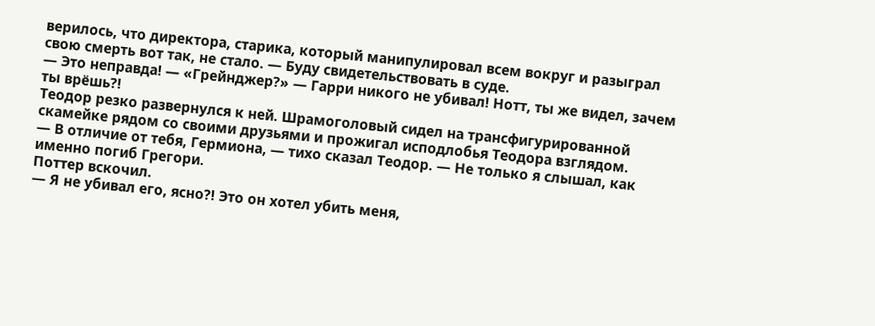верилось, что директора, старика, который манипулировал всем вокруг и разыграл свою смерть вот так, не стало. — Буду свидетельствовать в суде.
— Это неправда! — «Грейнджер?» — Гарри никого не убивал! Нотт, ты же видел, зачем ты врёшь?!
Теодор резко развернулся к ней. Шрамоголовый сидел на трансфигурированной скамейке рядом со своими друзьями и прожигал исподлобья Теодора взглядом.
— В отличие от тебя, Гермиона, — тихо сказал Теодор. — Не только я слышал, как именно погиб Грегори.
Поттер вскочил.
— Я не убивал его, ясно?! Это он хотел убить меня,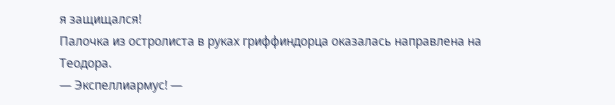я защищался!
Палочка из остролиста в руках гриффиндорца оказалась направлена на Теодора.
— Экспеллиармус! —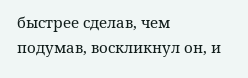быстрее сделав, чем подумав, воскликнул он, и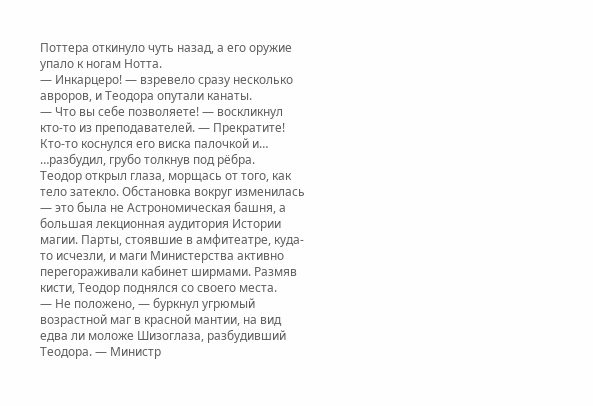Поттера откинуло чуть назад, а его оружие упало к ногам Нотта.
— Инкарцеро! — взревело сразу несколько авроров, и Теодора опутали канаты.
— Что вы себе позволяете! — воскликнул кто-то из преподавателей. — Прекратите!
Кто-то коснулся его виска палочкой и…
…разбудил, грубо толкнув под рёбра.
Теодор открыл глаза, морщась от того, как тело затекло. Обстановка вокруг изменилась — это была не Астрономическая башня, а большая лекционная аудитория Истории магии. Парты, стоявшие в амфитеатре, куда-то исчезли, и маги Министерства активно перегораживали кабинет ширмами. Размяв кисти, Теодор поднялся со своего места.
— Не положено, — буркнул угрюмый возрастной маг в красной мантии, на вид едва ли моложе Шизоглаза, разбудивший Теодора. — Министр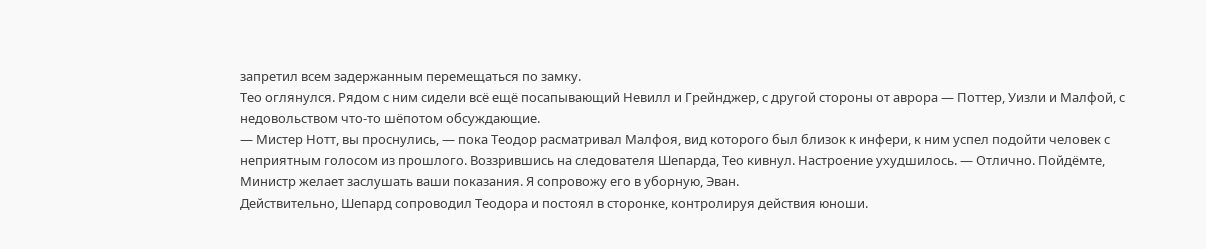запретил всем задержанным перемещаться по замку.
Тео оглянулся. Рядом с ним сидели всё ещё посапывающий Невилл и Грейнджер, с другой стороны от аврора — Поттер, Уизли и Малфой, с недовольством что-то шёпотом обсуждающие.
— Мистер Нотт, вы проснулись, — пока Теодор расматривал Малфоя, вид которого был близок к инфери, к ним успел подойти человек с неприятным голосом из прошлого. Воззрившись на следователя Шепарда, Тео кивнул. Настроение ухудшилось. — Отлично. Пойдёмте, Министр желает заслушать ваши показания. Я сопровожу его в уборную, Эван.
Действительно, Шепард сопроводил Теодора и постоял в сторонке, контролируя действия юноши.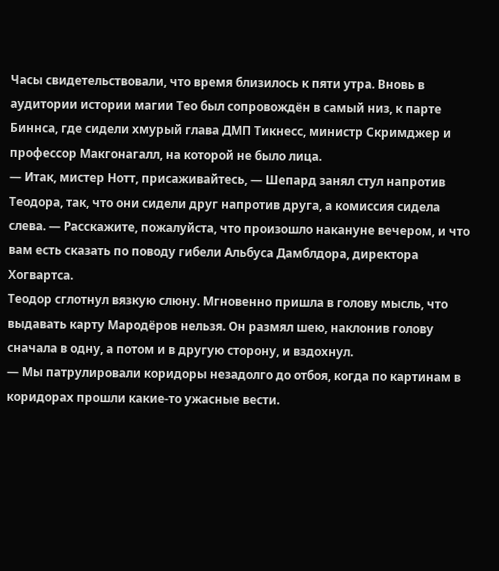Часы свидетельствовали, что время близилось к пяти утра. Вновь в аудитории истории магии Тео был сопровождён в самый низ, к парте Биннса, где сидели хмурый глава ДМП Тикнесс, министр Скримджер и профессор Макгонагалл, на которой не было лица.
— Итак, мистер Нотт, присаживайтесь, — Шепард занял стул напротив Теодора, так, что они сидели друг напротив друга, а комиссия сидела слева. — Расскажите, пожалуйста, что произошло накануне вечером, и что вам есть сказать по поводу гибели Альбуса Дамблдора, директора Хогвартса.
Теодор сглотнул вязкую слюну. Мгновенно пришла в голову мысль, что выдавать карту Мародёров нельзя. Он размял шею, наклонив голову сначала в одну, а потом и в другую сторону, и вздохнул.
— Мы патрулировали коридоры незадолго до отбоя, когда по картинам в коридорах прошли какие-то ужасные вести.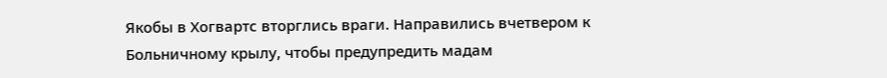Якобы в Хогвартс вторглись враги. Направились вчетвером к Больничному крылу, чтобы предупредить мадам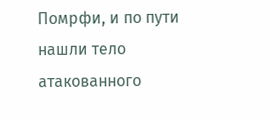Помрфи, и по пути нашли тело атакованного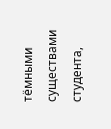тёмными существами студента,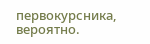первокурсника, вероятно.